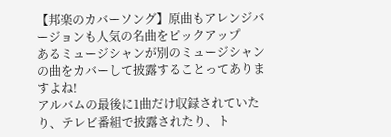【邦楽のカバーソング】原曲もアレンジバージョンも人気の名曲をピックアップ
あるミュージシャンが別のミュージシャンの曲をカバーして披露することってありますよね!
アルバムの最後に1曲だけ収録されていたり、テレビ番組で披露されたり、ト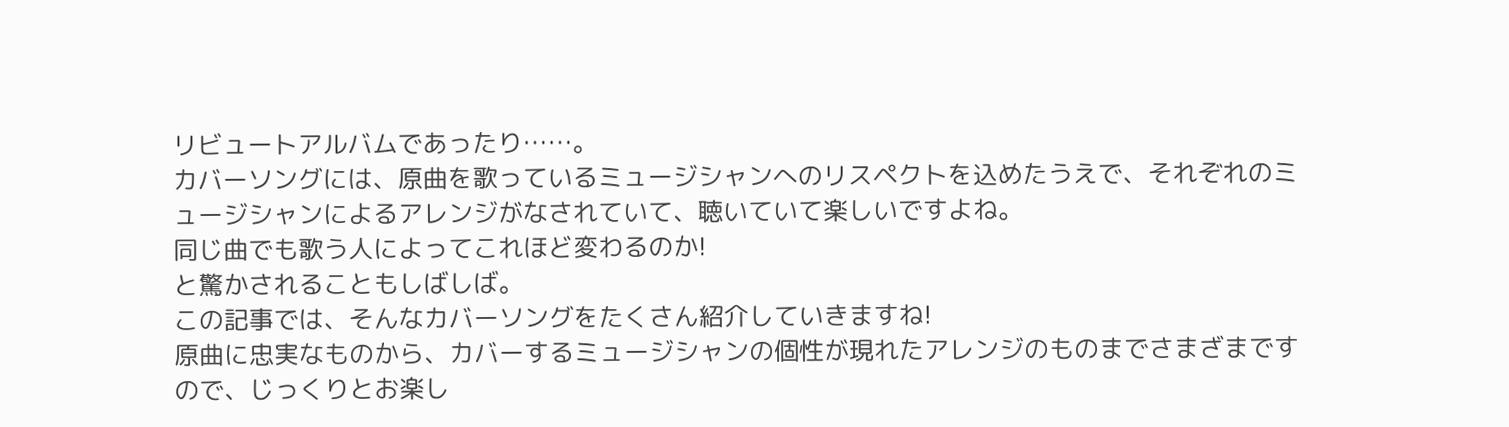リビュートアルバムであったり……。
カバーソングには、原曲を歌っているミュージシャンへのリスペクトを込めたうえで、それぞれのミュージシャンによるアレンジがなされていて、聴いていて楽しいですよね。
同じ曲でも歌う人によってこれほど変わるのか!
と驚かされることもしばしば。
この記事では、そんなカバーソングをたくさん紹介していきますね!
原曲に忠実なものから、カバーするミュージシャンの個性が現れたアレンジのものまでさまざまですので、じっくりとお楽し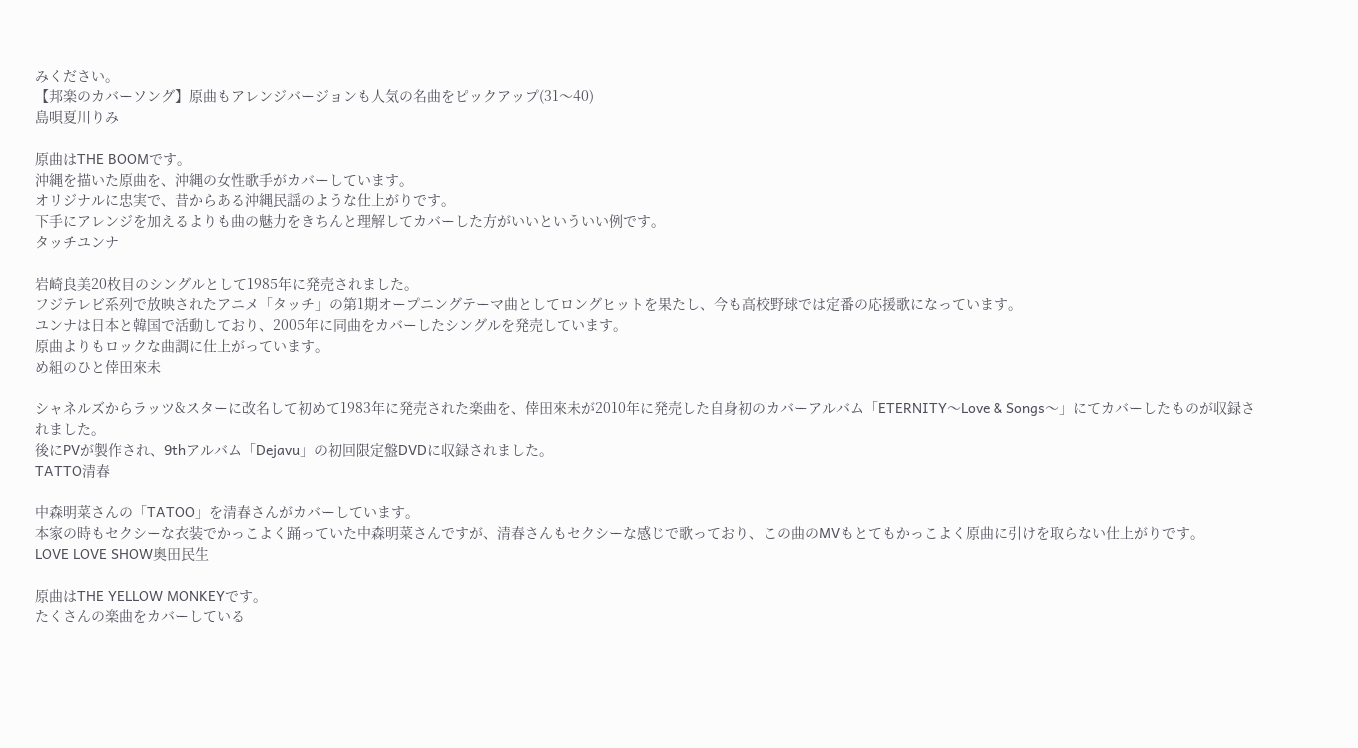みください。
【邦楽のカバーソング】原曲もアレンジバージョンも人気の名曲をピックアップ(31〜40)
島唄夏川りみ

原曲はTHE BOOMです。
沖縄を描いた原曲を、沖縄の女性歌手がカバーしています。
オリジナルに忠実で、昔からある沖縄民謡のような仕上がりです。
下手にアレンジを加えるよりも曲の魅力をきちんと理解してカバーした方がいいといういい例です。
タッチユンナ

岩崎良美20枚目のシングルとして1985年に発売されました。
フジテレビ系列で放映されたアニメ「タッチ」の第1期オープニングテーマ曲としてロングヒットを果たし、今も高校野球では定番の応援歌になっています。
ユンナは日本と韓国で活動しており、2005年に同曲をカバーしたシングルを発売しています。
原曲よりもロックな曲調に仕上がっています。
め組のひと倖田來未

シャネルズからラッツ&スターに改名して初めて1983年に発売された楽曲を、倖田來未が2010年に発売した自身初のカバーアルバム「ETERNITY〜Love & Songs〜」にてカバーしたものが収録されました。
後にPVが製作され、9thアルバム「Dejavu」の初回限定盤DVDに収録されました。
TATTO清春

中森明菜さんの「TATOO」を清春さんがカバーしています。
本家の時もセクシーな衣装でかっこよく踊っていた中森明菜さんですが、清春さんもセクシーな感じで歌っており、この曲のMVもとてもかっこよく原曲に引けを取らない仕上がりです。
LOVE LOVE SHOW奥田民生

原曲はTHE YELLOW MONKEYです。
たくさんの楽曲をカバーしている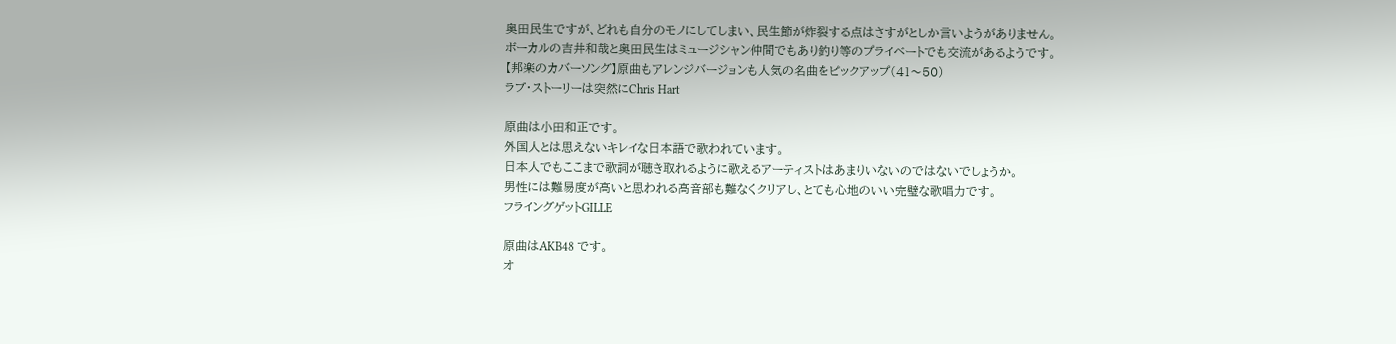奥田民生ですが、どれも自分のモノにしてしまい、民生節が炸裂する点はさすがとしか言いようがありません。
ボーカルの吉井和哉と奥田民生はミュージシャン仲間でもあり釣り等のプライベートでも交流があるようです。
【邦楽のカバーソング】原曲もアレンジバージョンも人気の名曲をピックアップ(41〜50)
ラブ・ストーリーは突然にChris Hart

原曲は小田和正です。
外国人とは思えないキレイな日本語で歌われています。
日本人でもここまで歌詞が聴き取れるように歌えるアーティストはあまりいないのではないでしょうか。
男性には難易度が高いと思われる高音部も難なくクリアし、とても心地のいい完璧な歌唱力です。
フライングゲットGILLE

原曲はAKB48 です。
オ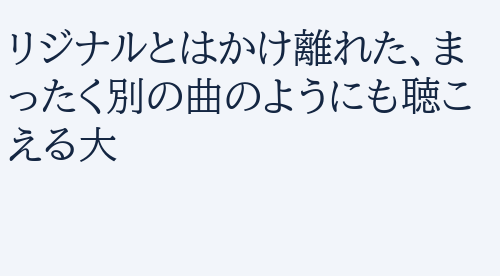リジナルとはかけ離れた、まったく別の曲のようにも聴こえる大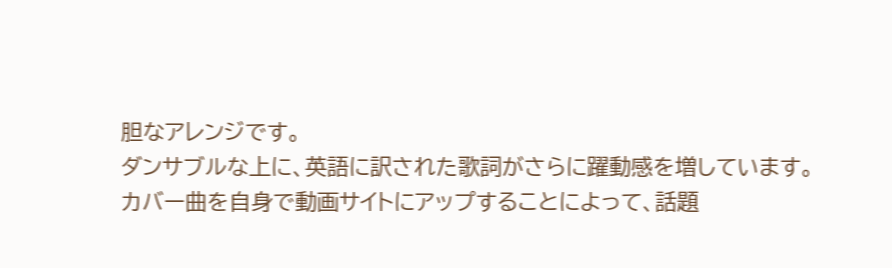胆なアレンジです。
ダンサブルな上に、英語に訳された歌詞がさらに躍動感を増しています。
カバー曲を自身で動画サイトにアップすることによって、話題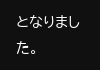となりました。